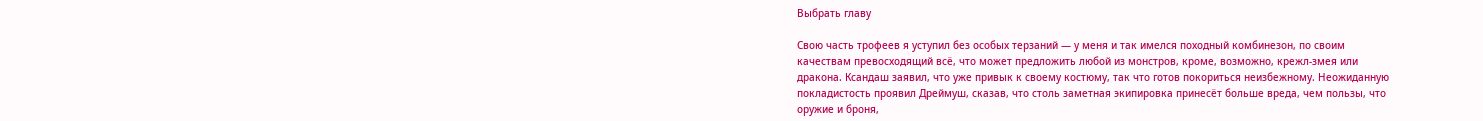Выбрать главу

Свою часть трофеев я уступил без особых терзаний — у меня и так имелся походный комбинезон, по своим качествам превосходящий всё, что может предложить любой из монстров, кроме, возможно, крежл-змея или дракона. Ксандаш заявил, что уже привык к своему костюму, так что готов покориться неизбежному. Неожиданную покладистость проявил Дреймуш, сказав, что столь заметная экипировка принесёт больше вреда, чем пользы, что оружие и броня,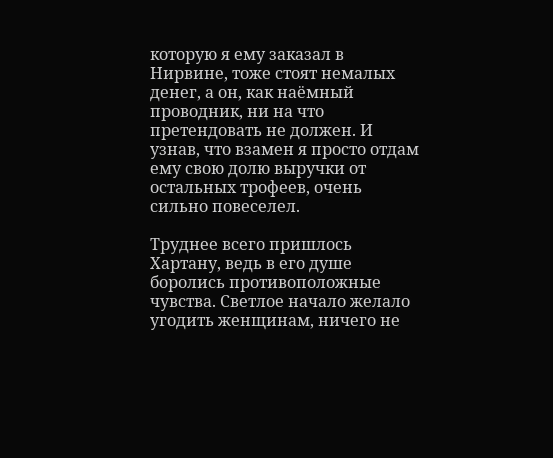которую я ему заказал в Нирвине, тоже стоят немалых денег, а он, как наёмный проводник, ни на что претендовать не должен. И узнав, что взамен я просто отдам ему свою долю выручки от остальных трофеев, очень сильно повеселел.

Труднее всего пришлось Хартану, ведь в его душе боролись противоположные чувства. Светлое начало желало угодить женщинам, ничего не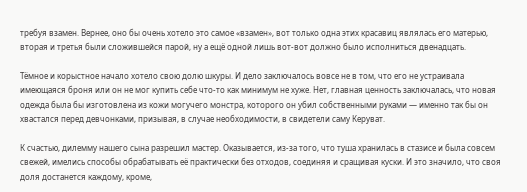требуя взамен. Вернее, оно бы очень хотело это самое «взамен», вот только одна этих красавиц являлась его матерью, вторая и третья были сложившейся парой, ну а ещё одной лишь вот-вот должно было исполниться двенадцать.

Тёмное и корыстное начало хотело свою долю шкуры. И дело заключалось вовсе не в том, что его не устраивала имеющаяся броня или он не мог купить себе что-то как минимум не хуже. Нет, главная ценность заключалась, что новая одежда была бы изготовлена из кожи могучего монстра, которого он убил собственными руками — именно так бы он хвастался перед девчонками, призывая, в случае необходимости, в свидетели саму Керуват.

К счастью, дилемму нашего сына разрешил мастер. Оказывается, из-за того, что туша хранилась в стазисе и была совсем свежей, имелись способы обрабатывать её практически без отходов, соединяя и сращивая куски. И это значило, что своя доля достанется каждому, кроме,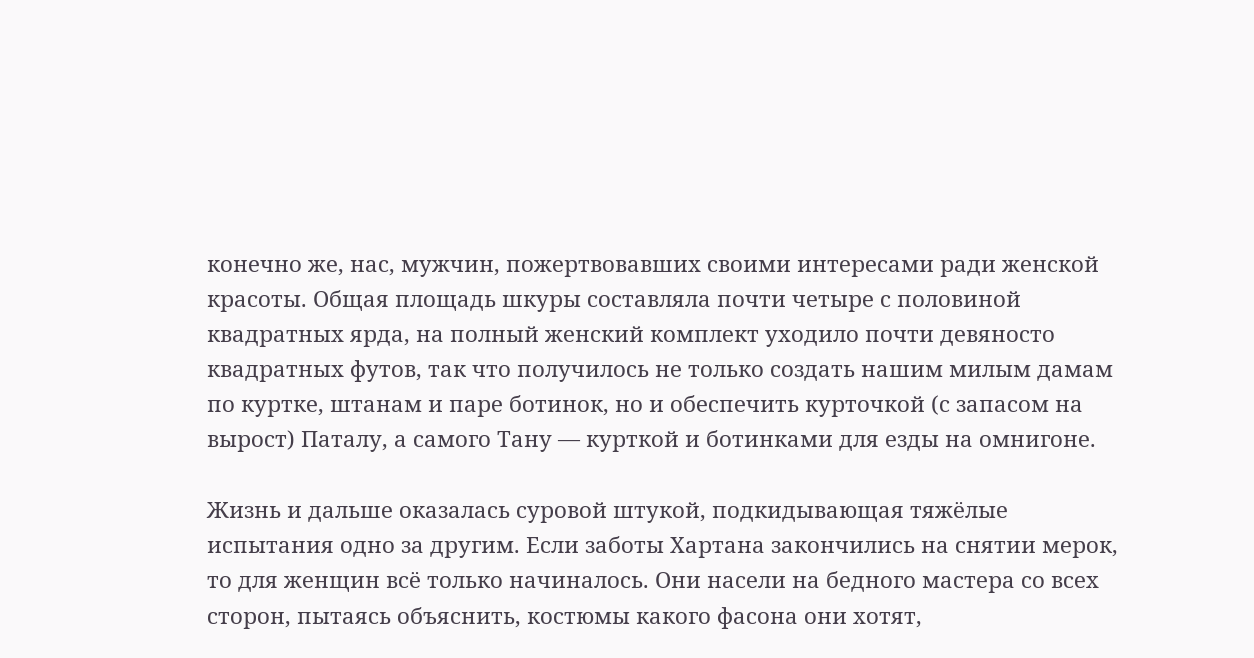конечно же, нас, мужчин, пожертвовавших своими интересами ради женской красоты. Общая площадь шкуры составляла почти четыре с половиной квадратных ярда, на полный женский комплект уходило почти девяносто квадратных футов, так что получилось не только создать нашим милым дамам по куртке, штанам и паре ботинок, но и обеспечить курточкой (с запасом на вырост) Паталу, а самого Тану — курткой и ботинками для езды на омнигоне.

Жизнь и дальше оказалась суровой штукой, подкидывающая тяжёлые испытания одно за другим. Если заботы Хартана закончились на снятии мерок, то для женщин всё только начиналось. Они насели на бедного мастера со всех сторон, пытаясь объяснить, костюмы какого фасона они хотят,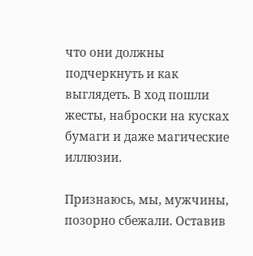что они должны подчеркнуть и как выглядеть. В ход пошли жесты, наброски на кусках бумаги и даже магические иллюзии.

Признаюсь, мы, мужчины, позорно сбежали. Оставив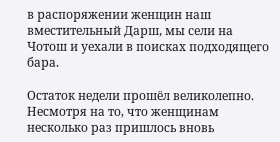в распоряжении женщин наш вместительный Дарш, мы сели на Чотош и уехали в поисках подходящего бара.

Остаток недели прошёл великолепно. Несмотря на то, что женщинам несколько раз пришлось вновь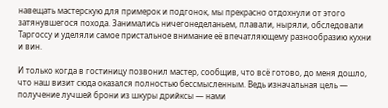навещать мастерскую для примерок и подгонок, мы прекрасно отдохнули от этого затянувшегося похода. Занимались ничегонеделаньем, плавали, ныряли, обследовали Таргоссу и уделяли самое пристальное внимание её впечатляющему разнообразию кухни и вин.

И только когда в гостиницу позвонил мастер, сообщив, что всё готово, до меня дошло, что наш визит сюда оказался полностью бессмысленным. Ведь изначальная цель — получение лучшей брони из шкуры дрийксы — нами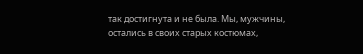так достигнута и не была. Мы, мужчины, остались в своих старых костюмах,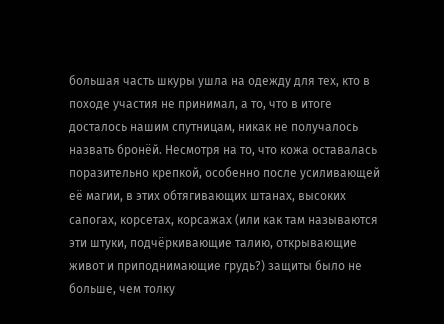большая часть шкуры ушла на одежду для тех, кто в походе участия не принимал, а то, что в итоге досталось нашим спутницам, никак не получалось назвать бронёй. Несмотря на то, что кожа оставалась поразительно крепкой, особенно после усиливающей её магии, в этих обтягивающих штанах, высоких сапогах, корсетах, корсажах (или как там называются эти штуки, подчёркивающие талию, открывающие живот и приподнимающие грудь?) защиты было не больше, чем толку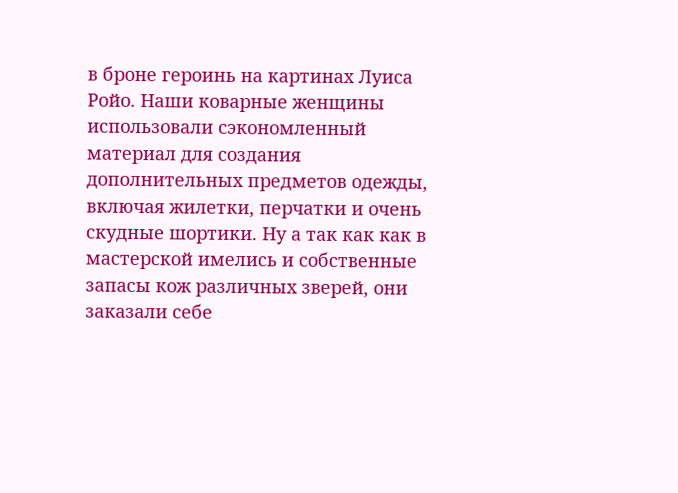в броне героинь на картинах Луиса Ройо. Наши коварные женщины использовали сэкономленный материал для создания дополнительных предметов одежды, включая жилетки, перчатки и очень скудные шортики. Ну а так как как в мастерской имелись и собственные запасы кож различных зверей, они заказали себе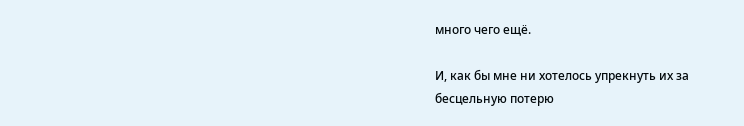много чего ещё.

И, как бы мне ни хотелось упрекнуть их за бесцельную потерю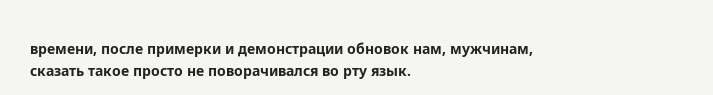времени, после примерки и демонстрации обновок нам, мужчинам, сказать такое просто не поворачивался во рту язык.